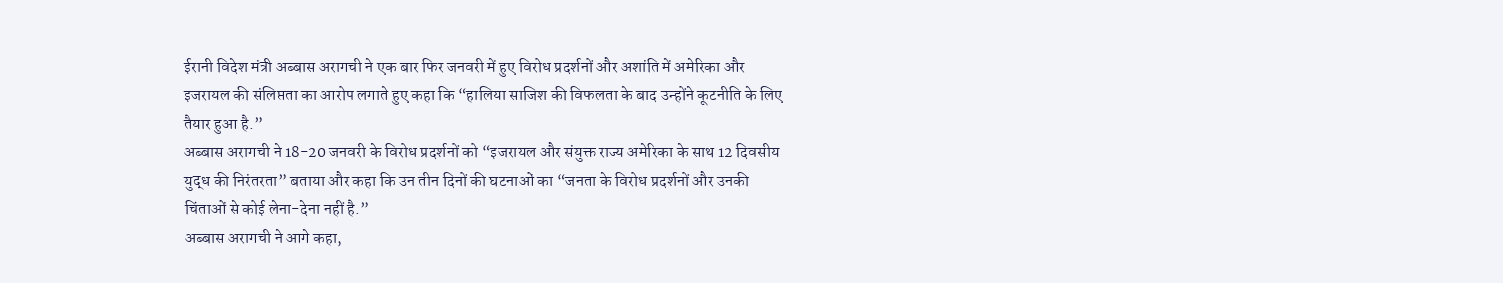ईरानी विदेश मंत्री अब्बास अरागची ने एक बार फिर जनवरी में हुए विरोध प्रदर्शनों और अशांति में अमेरिका और इजरायल की संलिप्तता का आरोप लगाते हुए कहा कि “हालिया साजिश की विफलता के बाद उन्होंने कूटनीति के लिए तैयार हुआ है.”
अब्बास अरागची ने 18-20 जनवरी के विरोध प्रदर्शनों को “इजरायल और संयुक्त राज्य अमेरिका के साथ 12 दिवसीय युद्ध की निरंतरता” बताया और कहा कि उन तीन दिनों की घटनाओं का “जनता के विरोध प्रदर्शनों और उनकी चिंताओं से कोई लेना-देना नहीं है.”
अब्बास अरागची ने आगे कहा,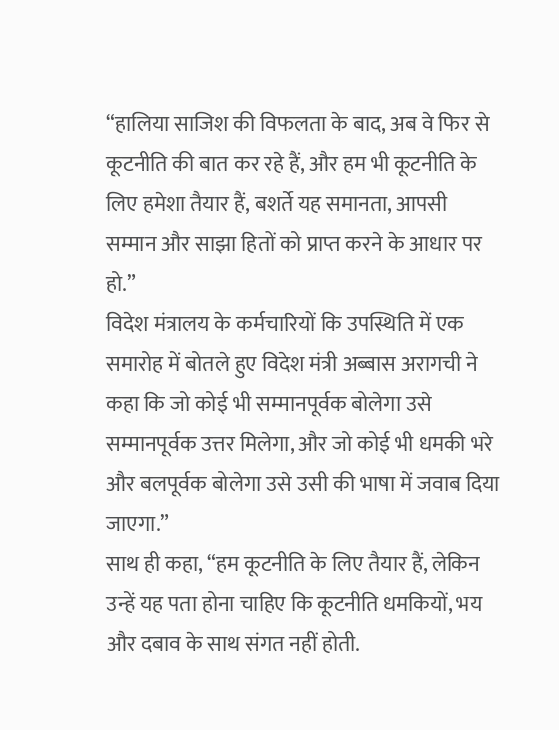“हालिया साजिश की विफलता के बाद, अब वे फिर से कूटनीति की बात कर रहे हैं, और हम भी कूटनीति के लिए हमेशा तैयार हैं, बशर्ते यह समानता, आपसी सम्मान और साझा हितों को प्राप्त करने के आधार पर हो.”
विदेश मंत्रालय के कर्मचारियों कि उपस्थिति में एक समारोह में बोतले हुए विदेश मंत्री अब्बास अरागची ने कहा कि जो कोई भी सम्मानपूर्वक बोलेगा उसे सम्मानपूर्वक उत्तर मिलेगा, और जो कोई भी धमकी भरे और बलपूर्वक बोलेगा उसे उसी की भाषा में जवाब दिया जाएगा.”
साथ ही कहा, “हम कूटनीति के लिए तैयार हैं, लेकिन उन्हें यह पता होना चाहिए कि कूटनीति धमकियों, भय और दबाव के साथ संगत नहीं होती.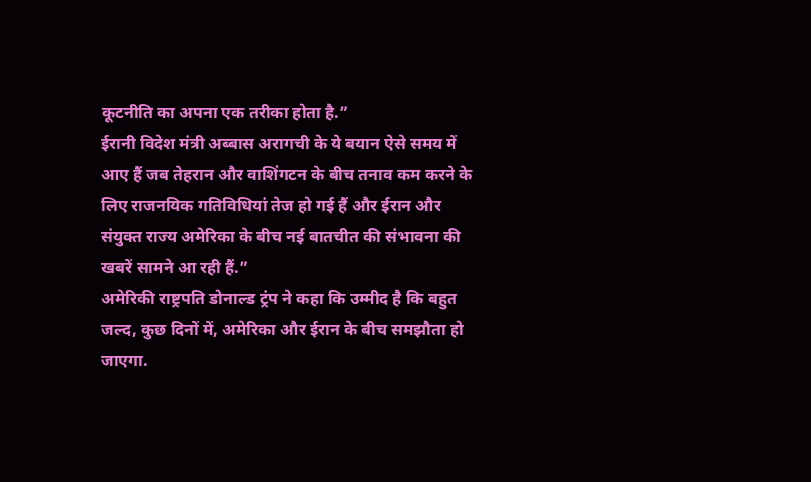कूटनीति का अपना एक तरीका होता है.”
ईरानी विदेश मंत्री अब्बास अरागची के ये बयान ऐसे समय में आए हैं जब तेहरान और वाशिंगटन के बीच तनाव कम करने के लिए राजनयिक गतिविधियां तेज हो गई हैं और ईरान और संयुक्त राज्य अमेरिका के बीच नई बातचीत की संभावना की खबरें सामने आ रही हैं.”
अमेरिकी राष्ट्रपति डोनाल्ड ट्रंप ने कहा कि उम्मीद है कि बहुत जल्द, कुछ दिनों में, अमेरिका और ईरान के बीच समझौता हो जाएगा.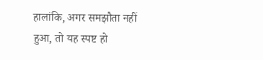हालांकि, अगर समझौता नहीं हुआ, तो यह स्पष्ट हो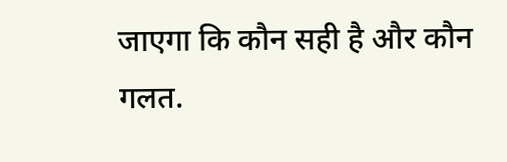जाएगा कि कौन सही है और कौन गलत.